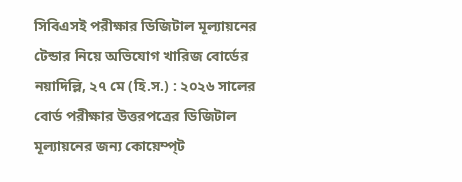সিবিএসই পরীক্ষার ডিজিটাল মূল্যায়নের টেন্ডার নিয়ে অভিযোগ খারিজ বোর্ডের
নয়াদিল্লি, ২৭ মে (হি.স.) : ২০২৬ সালের বোর্ড পরীক্ষার উত্তরপত্রের ডিজিটাল মূল্যায়নের জন্য কোয়েম্প্ট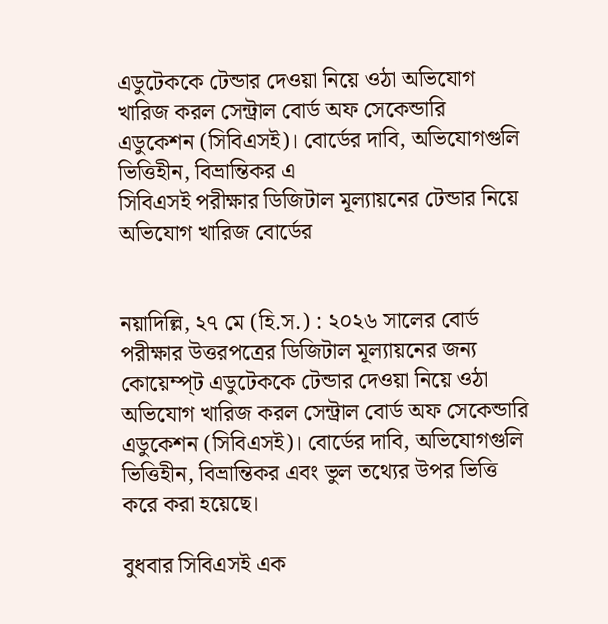এডুটেককে টেন্ডার দেওয়া নিয়ে ওঠা অভিযোগ খারিজ করল সেন্ট্রাল বোর্ড অফ সেকেন্ডারি এডুকেশন (সিবিএসই)। বোর্ডের দাবি, অভিযোগগুলি ভিত্তিহীন, বিভ্রান্তিকর এ
সিবিএসই পরীক্ষার ডিজিটাল মূল্যায়নের টেন্ডার নিয়ে অভিযোগ খারিজ বোর্ডের


নয়াদিল্লি, ২৭ মে (হি.স.) : ২০২৬ সালের বোর্ড পরীক্ষার উত্তরপত্রের ডিজিটাল মূল্যায়নের জন্য কোয়েম্প্ট এডুটেককে টেন্ডার দেওয়া নিয়ে ওঠা অভিযোগ খারিজ করল সেন্ট্রাল বোর্ড অফ সেকেন্ডারি এডুকেশন (সিবিএসই)। বোর্ডের দাবি, অভিযোগগুলি ভিত্তিহীন, বিভ্রান্তিকর এবং ভুল তথ্যের উপর ভিত্তি করে করা হয়েছে।

বুধবার সিবিএসই এক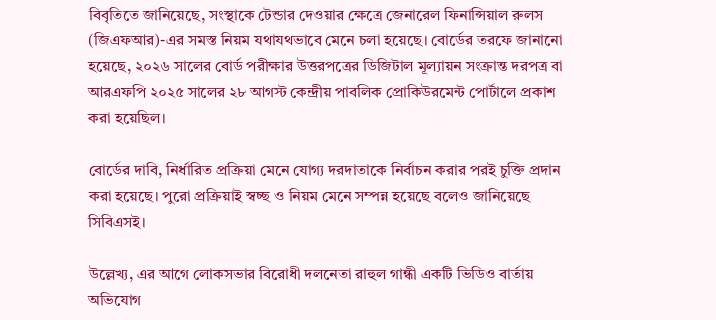বিবৃতিতে জানিয়েছে, সংস্থাকে টেন্ডার দেওয়ার ক্ষেত্রে জেনারেল ফিনান্সিয়াল রুলস (জিএফআর)-এর সমস্ত নিয়ম যথাযথভাবে মেনে চলা হয়েছে। বোর্ডের তরফে জানানো হয়েছে, ২০২৬ সালের বোর্ড পরীক্ষার উত্তরপত্রের ডিজিটাল মূল্যায়ন সংক্রান্ত দরপত্র বা আরএফপি ২০২৫ সালের ২৮ আগস্ট কেন্দ্রীয় পাবলিক প্রোকিউরমেন্ট পোর্টালে প্রকাশ করা হয়েছিল।

বোর্ডের দাবি, নির্ধারিত প্রক্রিয়া মেনে যোগ্য দরদাতাকে নির্বাচন করার পরই চুক্তি প্রদান করা হয়েছে। পুরো প্রক্রিয়াই স্বচ্ছ ও নিয়ম মেনে সম্পন্ন হয়েছে বলেও জানিয়েছে সিবিএসই।

উল্লেখ্য, এর আগে লোকসভার বিরোধী দলনেতা রাহুল গান্ধী একটি ভিডিও বার্তায় অভিযোগ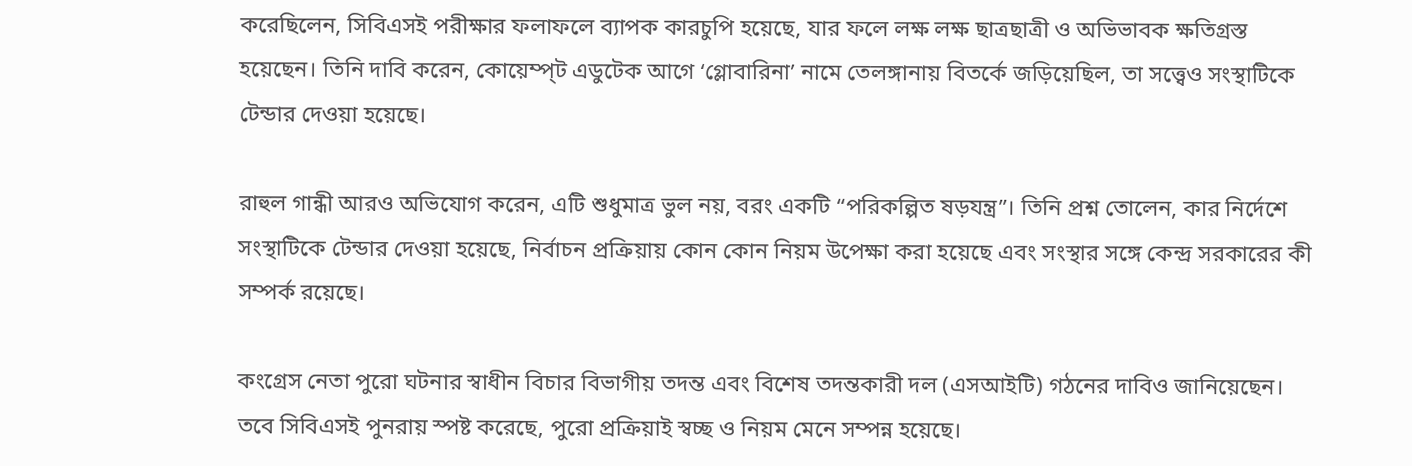করেছিলেন, সিবিএসই পরীক্ষার ফলাফলে ব্যাপক কারচুপি হয়েছে, যার ফলে লক্ষ লক্ষ ছাত্রছাত্রী ও অভিভাবক ক্ষতিগ্রস্ত হয়েছেন। তিনি দাবি করেন, কোয়েম্প্ট এডুটেক আগে ‘গ্লোবারিনা’ নামে তেলঙ্গানায় বিতর্কে জড়িয়েছিল, তা সত্ত্বেও সংস্থাটিকে টেন্ডার দেওয়া হয়েছে।

রাহুল গান্ধী আরও অভিযোগ করেন, এটি শুধুমাত্র ভুল নয়, বরং একটি “পরিকল্পিত ষড়যন্ত্র”। তিনি প্রশ্ন তোলেন, কার নির্দেশে সংস্থাটিকে টেন্ডার দেওয়া হয়েছে, নির্বাচন প্রক্রিয়ায় কোন কোন নিয়ম উপেক্ষা করা হয়েছে এবং সংস্থার সঙ্গে কেন্দ্র সরকারের কী সম্পর্ক রয়েছে।

কংগ্রেস নেতা পুরো ঘটনার স্বাধীন বিচার বিভাগীয় তদন্ত এবং বিশেষ তদন্তকারী দল (এসআইটি) গঠনের দাবিও জানিয়েছেন। তবে সিবিএসই পুনরায় স্পষ্ট করেছে, পুরো প্রক্রিয়াই স্বচ্ছ ও নিয়ম মেনে সম্পন্ন হয়েছে।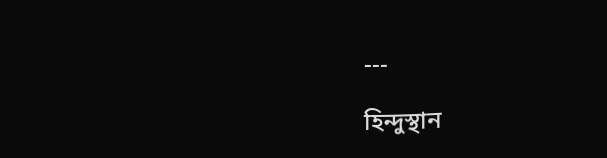---

হিন্দুস্থান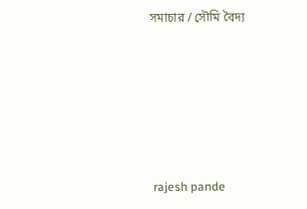সমাচার / সৌমি বৈদ্য






 rajesh pande